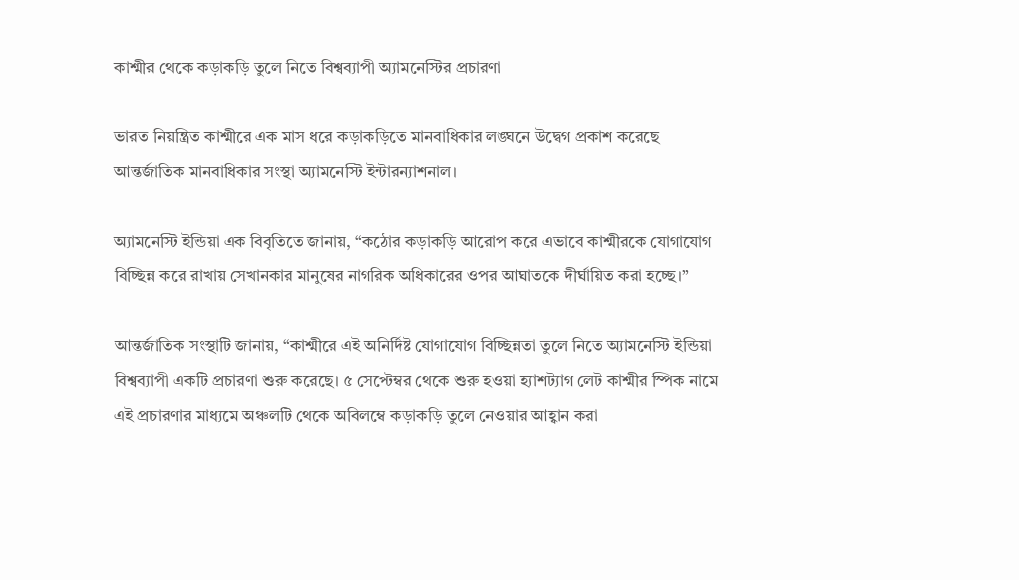কাশ্মীর থেকে কড়াকড়ি তুলে নিতে বিশ্বব্যাপী অ্যামনেস্টির প্রচারণা

ভারত নিয়ন্ত্রিত কাশ্মীরে এক মাস ধরে কড়াকড়িতে মানবাধিকার লঙ্ঘনে উদ্বেগ প্রকাশ করেছে আন্তর্জাতিক মানবাধিকার সংস্থা অ্যামনেস্টি ইন্টারন্যাশনাল।

অ্যামনেস্টি ইন্ডিয়া এক বিবৃতিতে জানায়, “কঠোর কড়াকড়ি আরোপ করে এভাবে কাশ্মীরকে যোগাযোগ বিচ্ছিন্ন করে রাখায় সেখানকার মানুষের নাগরিক অধিকারের ওপর আঘাতকে দীর্ঘায়িত করা হচ্ছে।”

আন্তর্জাতিক সংস্থাটি জানায়, “কাশ্মীরে এই অনির্দিষ্ট যোগাযোগ বিচ্ছিন্নতা তুলে নিতে অ্যামনেস্টি ইন্ডিয়া বিশ্বব্যাপী একটি প্রচারণা শুরু করেছে। ৫ সেপ্টেম্বর থেকে শুরু হওয়া হ্যাশট্যাগ লেট কাশ্মীর স্পিক নামে এই প্রচারণার মাধ্যমে অঞ্চলটি থেকে অবিলম্বে কড়াকড়ি তুলে নেওয়ার আহ্বান করা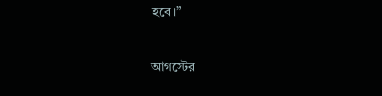হবে।”

আগস্টের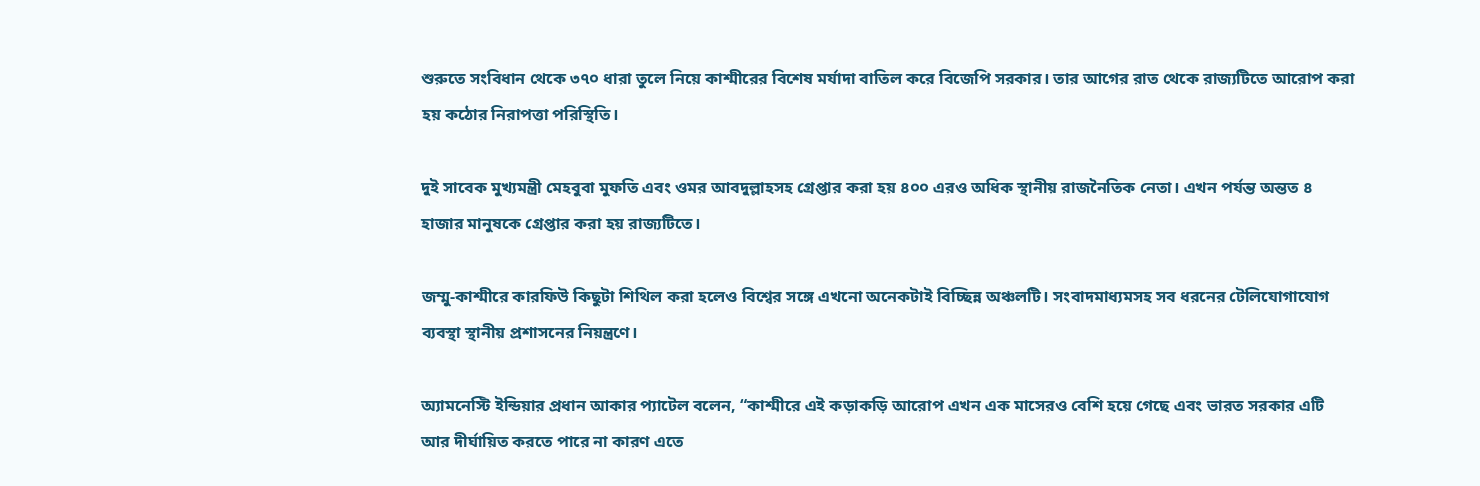শুরুতে সংবিধান থেকে ৩৭০ ধারা তুলে নিয়ে কাশ্মীরের বিশেষ মর্যাদা বাতিল করে বিজেপি সরকার। তার আগের রাত থেকে রাজ্যটিতে আরোপ করা হয় কঠোর নিরাপত্তা পরিস্থিতি।

দুই সাবেক মুখ্যমন্ত্রী মেহবুবা মুফতি এবং ওমর আবদুল্লাহসহ গ্রেপ্তার করা হয় ৪০০ এরও অধিক স্থানীয় রাজনৈতিক নেতা। এখন পর্যন্ত অন্তত ৪ হাজার মানুষকে গ্রেপ্তার করা হয় রাজ্যটিতে।

জম্মু-কাশ্মীরে কারফিউ কিছুটা শিথিল করা হলেও বিশ্বের সঙ্গে এখনো অনেকটাই বিচ্ছিন্ন অঞ্চলটি। সংবাদমাধ্যমসহ সব ধরনের টেলিযোগাযোগ ব্যবস্থা স্থানীয় প্রশাসনের নিয়ন্ত্রণে।

অ্যামনেস্টি ইন্ডিয়ার প্রধান আকার প্যাটেল বলেন, “কাশ্মীরে এই কড়াকড়ি আরোপ এখন এক মাসেরও বেশি হয়ে গেছে এবং ভারত সরকার এটি আর দীর্ঘায়িত করতে পারে না কারণ এতে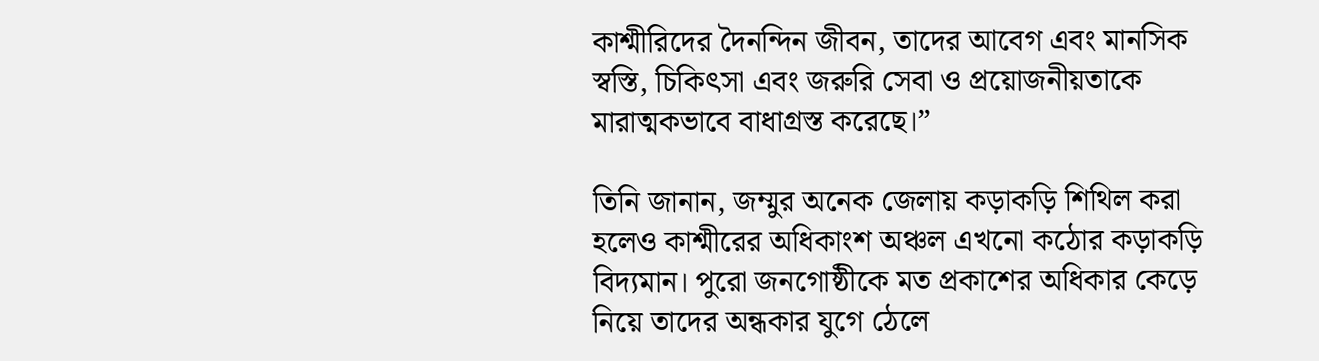কাশ্মীরিদের দৈনন্দিন জীবন, তাদের আবেগ এবং মানসিক স্বস্তি, চিকিৎসা এবং জরুরি সেবা ও প্রয়োজনীয়তাকে মারাত্মকভাবে বাধাগ্রস্ত করেছে।”

তিনি জানান, জম্মুর অনেক জেলায় কড়াকড়ি শিথিল করা হলেও কাশ্মীরের অধিকাংশ অঞ্চল এখনো কঠোর কড়াকড়ি বিদ্যমান। পুরো জনগোষ্ঠীকে মত প্রকাশের অধিকার কেড়ে নিয়ে তাদের অন্ধকার যুগে ঠেলে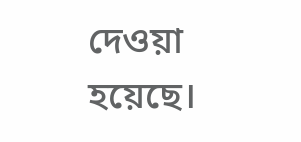দেওয়া হয়েছে।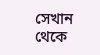সেখান থেকে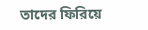তাদের ফিরিয়ে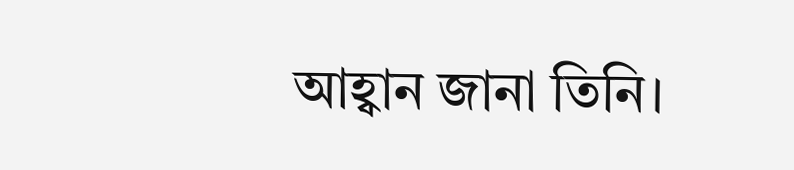আহ্বান জানা তিনি।